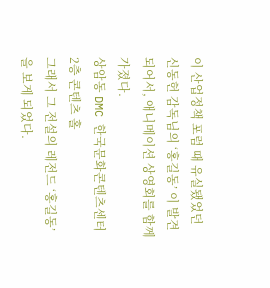이 산업정책 포럼 때 유실됐었던 신동헌 감독님의 ‘홍길동’ 이 발견되어서, 애니메이션 상영회를 함께 가졌다.
상암동 DMC 한국문화콘텐츠센터 2층 콘텐츠 홀
그래서 그 전설의 레전드 ‘홍길동’을 보게 되었다.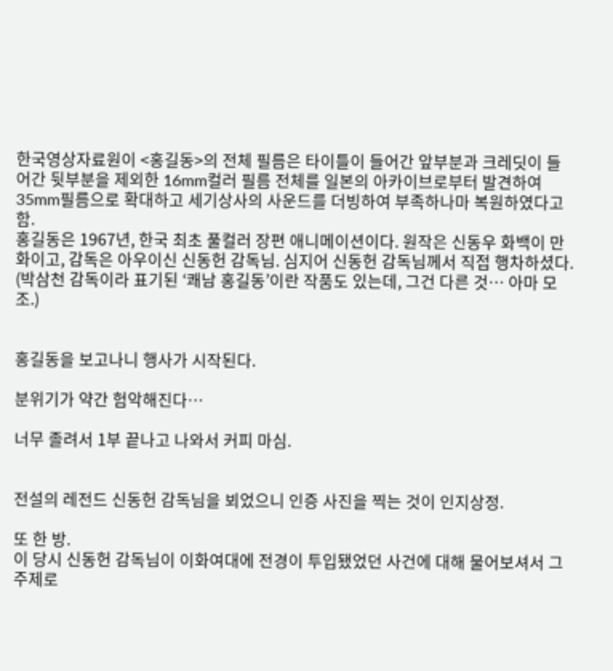한국영상자료원이 <홍길동>의 전체 필름은 타이틀이 들어간 앞부분과 크레딧이 들어간 뒷부분을 제외한 16mm컬러 필름 전체를 일본의 아카이브로부터 발견하여 35mm필름으로 확대하고 세기상사의 사운드를 더빙하여 부족하나마 복원하였다고 함.
홍길동은 1967년, 한국 최초 풀컬러 장편 애니메이션이다. 원작은 신동우 화백이 만화이고, 감독은 아우이신 신동헌 감독님. 심지어 신동헌 감독님께서 직접 행차하셨다.
(박삼천 감독이라 표기된 ‘쾌남 홍길동’이란 작품도 있는데, 그건 다른 것… 아마 모조.)


홍길동을 보고나니 행사가 시작된다.

분위기가 약간 험악해진다…

너무 졸려서 1부 끝나고 나와서 커피 마심.


전설의 레전드 신동헌 감독님을 뵈었으니 인증 사진을 찍는 것이 인지상정.

또 한 방.
이 당시 신동헌 감독님이 이화여대에 전경이 투입됐었던 사건에 대해 물어보셔서 그 주제로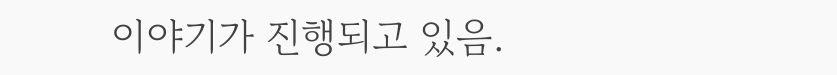이야기가 진행되고 있음.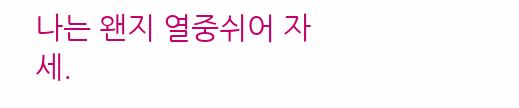나는 왠지 열중쉬어 자세.